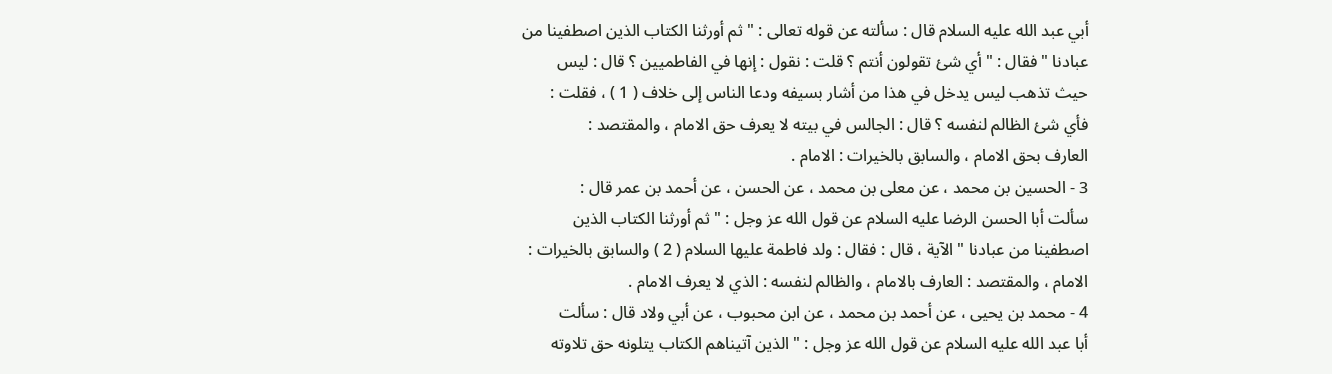أبي عبد الله عليه السلام قال : سألته عن قوله تعالى : " ثم أورثنا الكتاب الذين اصطفينا من
عبادنا " فقال : " أي شئ تقولون أنتم ؟ قلت : نقول : إنها في الفاطميين ؟ قال : ليس
حيث تذهب ليس يدخل في هذا من أشار بسيفه ودعا الناس إلى خلاف ( 1 ) ، فقلت :
فأي شئ الظالم لنفسه ؟ قال : الجالس في بيته لا يعرف حق الامام ، والمقتصد :
العارف بحق الامام ، والسابق بالخيرات : الامام .
3 - الحسين بن محمد ، عن معلى بن محمد ، عن الحسن ، عن أحمد بن عمر قال :
سألت أبا الحسن الرضا عليه السلام عن قول الله عز وجل : " ثم أورثنا الكتاب الذين
اصطفينا من عبادنا " الآية ، قال : فقال : ولد فاطمة عليها السلام ( 2 ) والسابق بالخيرات :
الامام ، والمقتصد : العارف بالامام ، والظالم لنفسه : الذي لا يعرف الامام .
4 - محمد بن يحيى ، عن أحمد بن محمد ، عن ابن محبوب ، عن أبي ولاد قال : سألت
أبا عبد الله عليه السلام عن قول الله عز وجل : " الذين آتيناهم الكتاب يتلونه حق تلاوته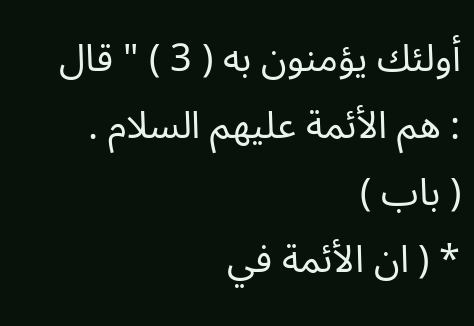أولئك يؤمنون به ( 3 ) " قال : هم الأئمة عليهم السلام .
( باب )
* ( ان الأئمة في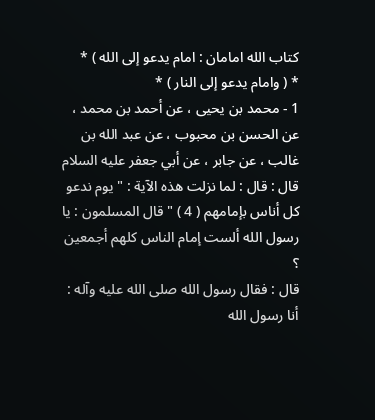كتاب الله امامان : امام يدعو إلى الله ) *
* ( وامام يدعو إلى النار ) *
1 - محمد بن يحيى ، عن أحمد بن محمد ، عن الحسن بن محبوب ، عن عبد الله بن
غالب ، عن جابر ، عن أبي جعفر عليه السلام قال : قال : لما نزلت هذه الآية : " يوم ندعو
كل أناس بإمامهم ( 4 ) " قال المسلمون : يا رسول الله ألست إمام الناس كلهم أجمعين ؟
قال : فقال رسول الله صلى الله عليه وآله : أنا رسول الله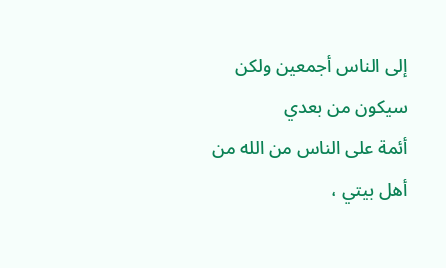إلى الناس أجمعين ولكن سيكون من بعدي
أئمة على الناس من الله من أهل بيتي ،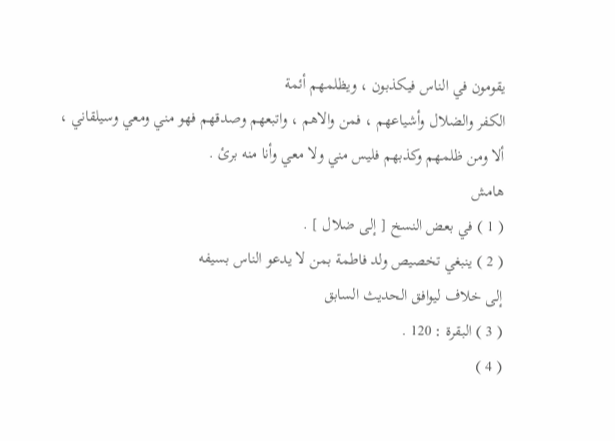يقومون في الناس فيكذبون ، ويظلمهم أئمة
الكفر والضلال وأشياعهم ، فمن والاهم ، واتبعهم وصدقهم فهو مني ومعي وسيلقاني ،
ألا ومن ظلمهم وكذبهم فليس مني ولا معي وأنا منه برئ .
هامش
( 1 ) في بعض النسخ [ إلى ضلال ] .
( 2 ) ينبغي تخصيص ولد فاطمة بمن لا يدعو الناس بسيفه
إلى خلاف ليوافق الحديث السابق
( 3 ) البقرة : 120 .
( 4 )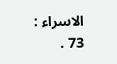الاسراء : 73 .